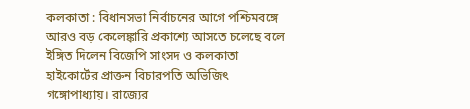কলকাতা : বিধানসভা নির্বাচনের আগে পশ্চিমবঙ্গে আরও বড় কেলেঙ্কারি প্রকাশ্যে আসতে চলেছে বলে ইঙ্গিত দিলেন বিজেপি সাংসদ ও কলকাতা হাইকোর্টের প্রাক্তন বিচারপতি অভিজিৎ গঙ্গোপাধ্যায়। রাজ্যের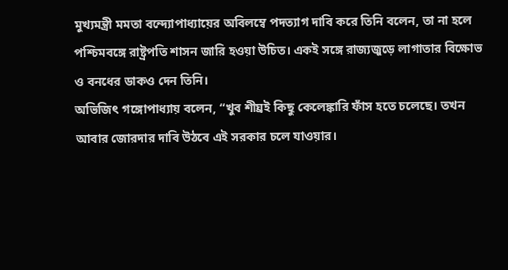মুখ্যমন্ত্রী মমতা বন্দ্যোপাধ্যায়ের অবিলম্বে পদত্যাগ দাবি করে তিনি বলেন, তা না হলে পশ্চিমবঙ্গে রাষ্ট্রপতি শাসন জারি হওয়া উচিত। একই সঙ্গে রাজ্যজুড়ে লাগাতার বিক্ষোভ ও বনধের ডাকও দেন তিনি।
অভিজিৎ গঙ্গোপাধ্যায় বলেন, “খুব শীঘ্রই কিছু কেলেঙ্কারি ফাঁস হতে চলেছে। তখন আবার জোরদার দাবি উঠবে এই সরকার চলে যাওয়ার।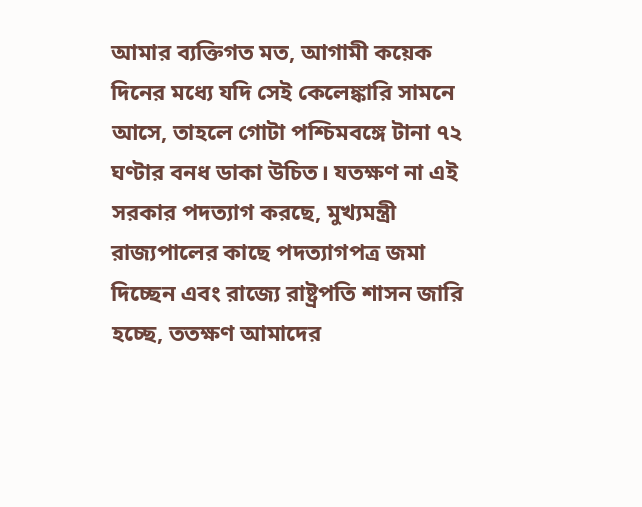আমার ব্যক্তিগত মত, আগামী কয়েক দিনের মধ্যে যদি সেই কেলেঙ্কারি সামনে আসে, তাহলে গোটা পশ্চিমবঙ্গে টানা ৭২ ঘণ্টার বনধ ডাকা উচিত। যতক্ষণ না এই সরকার পদত্যাগ করছে, মুখ্যমন্ত্রী রাজ্যপালের কাছে পদত্যাগপত্র জমা দিচ্ছেন এবং রাজ্যে রাষ্ট্রপতি শাসন জারি হচ্ছে, ততক্ষণ আমাদের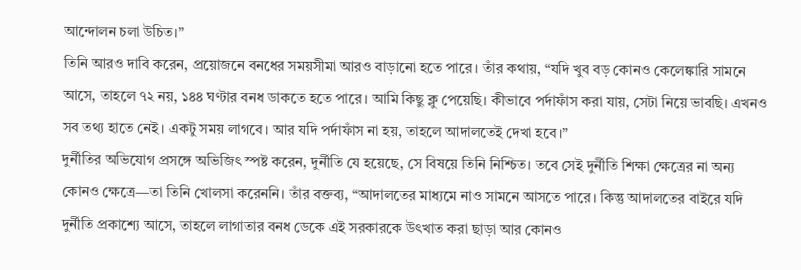আন্দোলন চলা উচিত।”
তিনি আরও দাবি করেন, প্রয়োজনে বনধের সময়সীমা আরও বাড়ানো হতে পারে। তাঁর কথায়, “যদি খুব বড় কোনও কেলেঙ্কারি সামনে আসে, তাহলে ৭২ নয়, ১৪৪ ঘণ্টার বনধ ডাকতে হতে পারে। আমি কিছু ক্লু পেয়েছি। কীভাবে পর্দাফাঁস করা যায়, সেটা নিয়ে ভাবছি। এখনও সব তথ্য হাতে নেই। একটু সময় লাগবে। আর যদি পর্দাফাঁস না হয়, তাহলে আদালতেই দেখা হবে।”
দুর্নীতির অভিযোগ প্রসঙ্গে অভিজিৎ স্পষ্ট করেন, দুর্নীতি যে হয়েছে, সে বিষয়ে তিনি নিশ্চিত। তবে সেই দুর্নীতি শিক্ষা ক্ষেত্রের না অন্য কোনও ক্ষেত্রে—তা তিনি খোলসা করেননি। তাঁর বক্তব্য, “আদালতের মাধ্যমে নাও সামনে আসতে পারে। কিন্তু আদালতের বাইরে যদি দুর্নীতি প্রকাশ্যে আসে, তাহলে লাগাতার বনধ ডেকে এই সরকারকে উৎখাত করা ছাড়া আর কোনও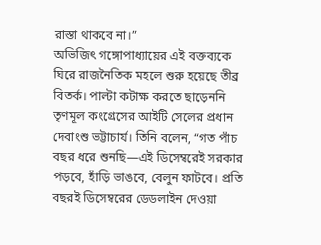রাস্তা থাকবে না।”
অভিজিৎ গঙ্গোপাধ্যায়ের এই বক্তব্যকে ঘিরে রাজনৈতিক মহলে শুরু হয়েছে তীব্র বিতর্ক। পাল্টা কটাক্ষ করতে ছাড়েননি তৃণমূল কংগ্রেসের আইটি সেলের প্রধান দেবাংশু ভট্টাচার্য। তিনি বলেন, “গত পাঁচ বছর ধরে শুনছি—এই ডিসেম্বরেই সরকার পড়বে, হাঁড়ি ভাঙবে, বেলুন ফাটবে। প্রতি বছরই ডিসেম্বরের ডেডলাইন দেওয়া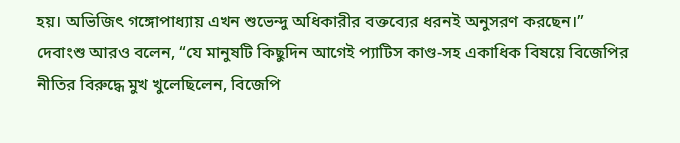হয়। অভিজিৎ গঙ্গোপাধ্যায় এখন শুভেন্দু অধিকারীর বক্তব্যের ধরনই অনুসরণ করছেন।”
দেবাংশু আরও বলেন, “যে মানুষটি কিছুদিন আগেই প্যাটিস কাণ্ড-সহ একাধিক বিষয়ে বিজেপির নীতির বিরুদ্ধে মুখ খুলেছিলেন, বিজেপি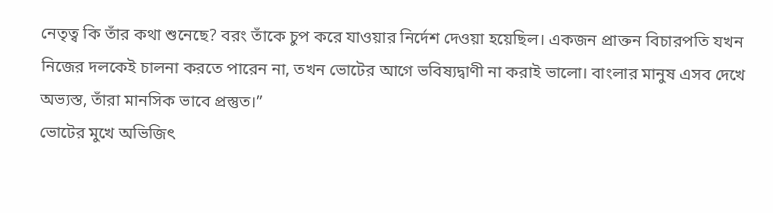নেতৃত্ব কি তাঁর কথা শুনেছে? বরং তাঁকে চুপ করে যাওয়ার নির্দেশ দেওয়া হয়েছিল। একজন প্রাক্তন বিচারপতি যখন নিজের দলকেই চালনা করতে পারেন না, তখন ভোটের আগে ভবিষ্যদ্বাণী না করাই ভালো। বাংলার মানুষ এসব দেখে অভ্যস্ত, তাঁরা মানসিক ভাবে প্রস্তুত।”
ভোটের মুখে অভিজিৎ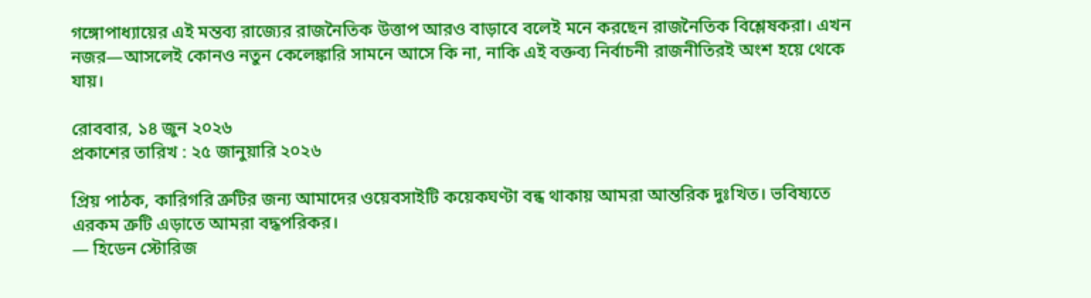গঙ্গোপাধ্যায়ের এই মন্তব্য রাজ্যের রাজনৈতিক উত্তাপ আরও বাড়াবে বলেই মনে করছেন রাজনৈতিক বিশ্লেষকরা। এখন নজর—আসলেই কোনও নতুন কেলেঙ্কারি সামনে আসে কি না, নাকি এই বক্তব্য নির্বাচনী রাজনীতিরই অংশ হয়ে থেকে যায়।

রোববার, ১৪ জুন ২০২৬
প্রকাশের তারিখ : ২৫ জানুয়ারি ২০২৬

প্রিয় পাঠক, কারিগরি ত্রুটির জন্য আমাদের ওয়েবসাইটি কয়েকঘণ্টা বন্ধ থাকায় আমরা আন্তরিক দুঃখিত। ভবিষ্যতে এরকম ত্রুটি এড়াতে আমরা বদ্ধপরিকর।
— হিডেন স্টোরিজ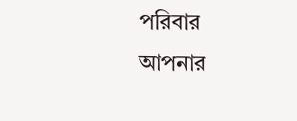পরিবার
আপনার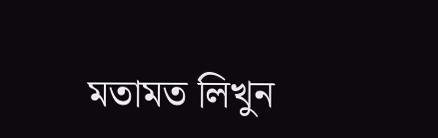মতামত লিখুন